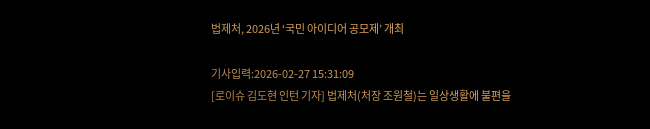법제처, 2026년 ‘국민 아이디어 공모제’ 개최

기사입력:2026-02-27 15:31:09
[로이슈 김도현 인턴 기자] 법제처(처장 조원철)는 일상생활에 불편을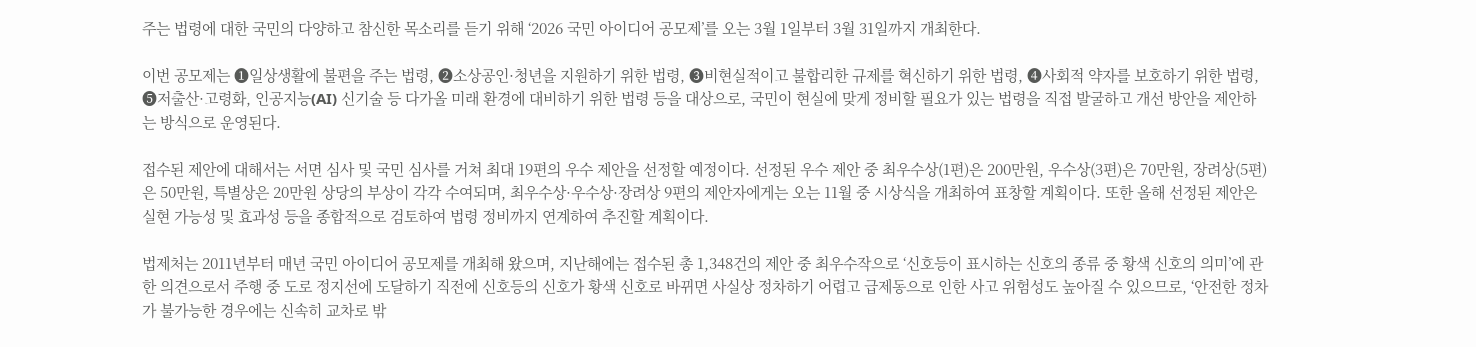주는 법령에 대한 국민의 다양하고 참신한 목소리를 듣기 위해 ‘2026 국민 아이디어 공모제’를 오는 3월 1일부터 3월 31일까지 개최한다.

이번 공모제는 ❶일상생활에 불편을 주는 법령, ❷소상공인·청년을 지원하기 위한 법령, ❸비현실적이고 불합리한 규제를 혁신하기 위한 법령, ❹사회적 약자를 보호하기 위한 법령, ❺저출산·고령화, 인공지능(AI) 신기술 등 다가올 미래 환경에 대비하기 위한 법령 등을 대상으로, 국민이 현실에 맞게 정비할 필요가 있는 법령을 직접 발굴하고 개선 방안을 제안하는 방식으로 운영된다.

접수된 제안에 대해서는 서면 심사 및 국민 심사를 거쳐 최대 19편의 우수 제안을 선정할 예정이다. 선정된 우수 제안 중 최우수상(1편)은 200만원, 우수상(3편)은 70만원, 장려상(5편)은 50만원, 특별상은 20만원 상당의 부상이 각각 수여되며, 최우수상·우수상·장려상 9편의 제안자에게는 오는 11월 중 시상식을 개최하여 표창할 계획이다. 또한 올해 선정된 제안은 실현 가능성 및 효과성 등을 종합적으로 검토하여 법령 정비까지 연계하여 추진할 계획이다.

법제처는 2011년부터 매년 국민 아이디어 공모제를 개최해 왔으며, 지난해에는 접수된 총 1,348건의 제안 중 최우수작으로 ‘신호등이 표시하는 신호의 종류 중 황색 신호의 의미’에 관한 의견으로서 주행 중 도로 정지선에 도달하기 직전에 신호등의 신호가 황색 신호로 바뀌면 사실상 정차하기 어렵고 급제동으로 인한 사고 위험성도 높아질 수 있으므로, ‘안전한 정차가 불가능한 경우에는 신속히 교차로 밖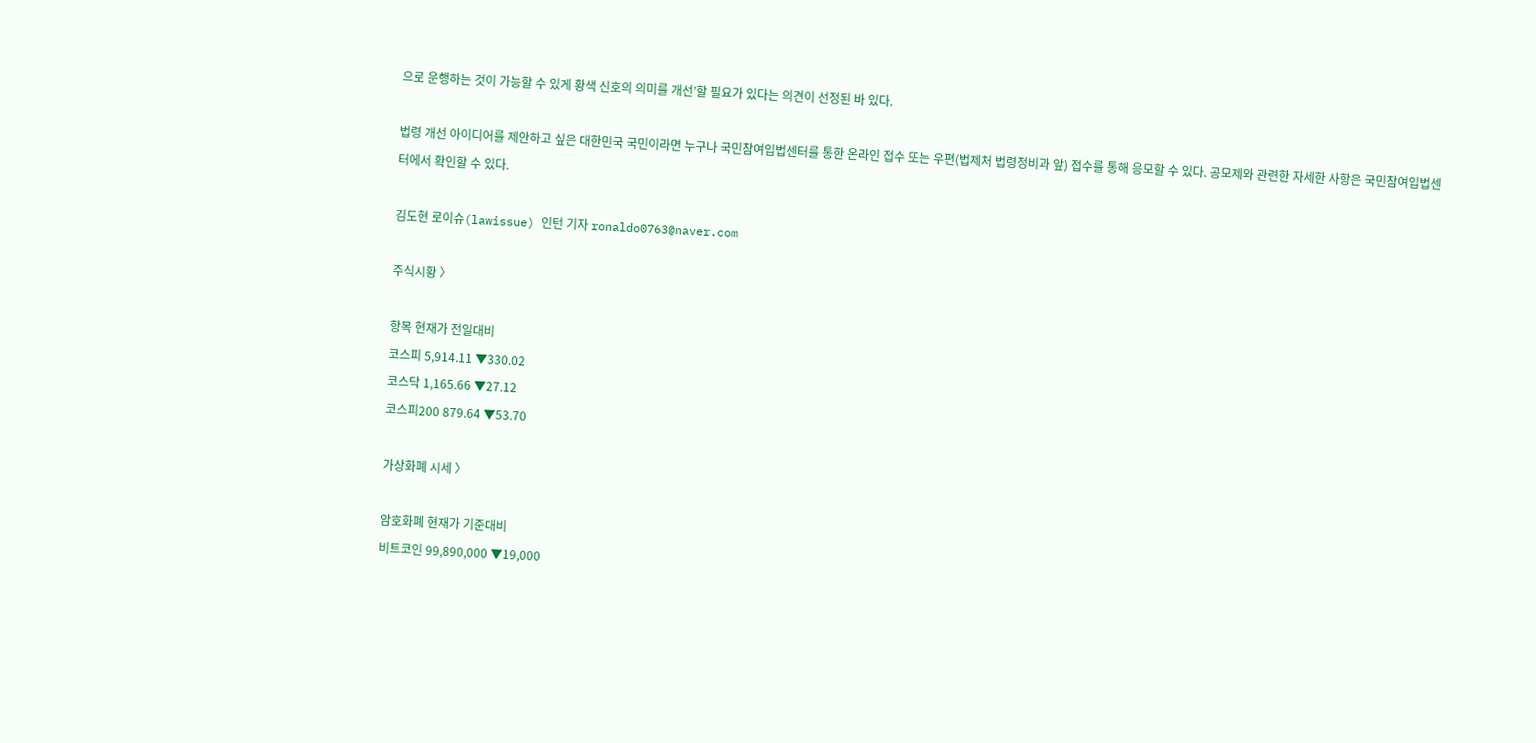으로 운행하는 것이 가능할 수 있게 황색 신호의 의미를 개선’할 필요가 있다는 의견이 선정된 바 있다.

법령 개선 아이디어를 제안하고 싶은 대한민국 국민이라면 누구나 국민참여입법센터를 통한 온라인 접수 또는 우편(법제처 법령정비과 앞) 접수를 통해 응모할 수 있다. 공모제와 관련한 자세한 사항은 국민참여입법센터에서 확인할 수 있다.

김도현 로이슈(lawissue) 인턴 기자 ronaldo0763@naver.com

주식시황 〉

항목 현재가 전일대비
코스피 5,914.11 ▼330.02
코스닥 1,165.66 ▼27.12
코스피200 879.64 ▼53.70

가상화폐 시세 〉

암호화폐 현재가 기준대비
비트코인 99,890,000 ▼19,000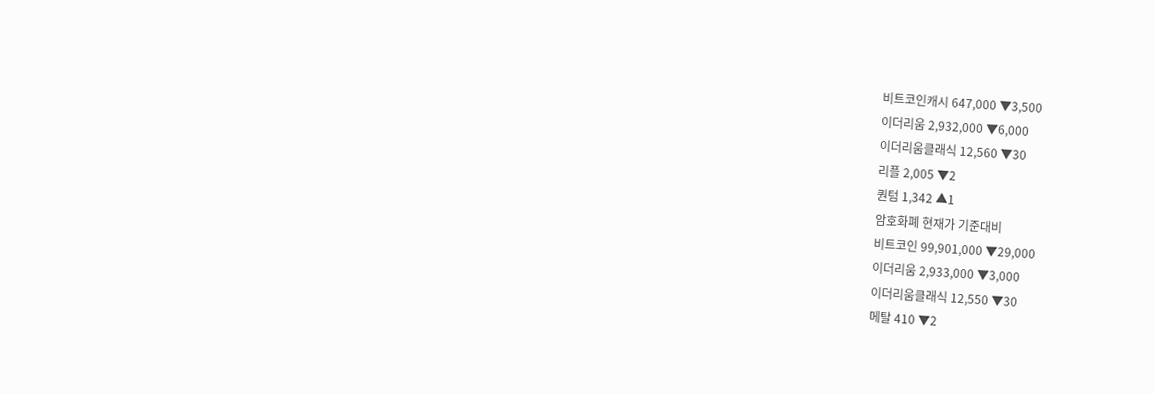비트코인캐시 647,000 ▼3,500
이더리움 2,932,000 ▼6,000
이더리움클래식 12,560 ▼30
리플 2,005 ▼2
퀀텀 1,342 ▲1
암호화폐 현재가 기준대비
비트코인 99,901,000 ▼29,000
이더리움 2,933,000 ▼3,000
이더리움클래식 12,550 ▼30
메탈 410 ▼2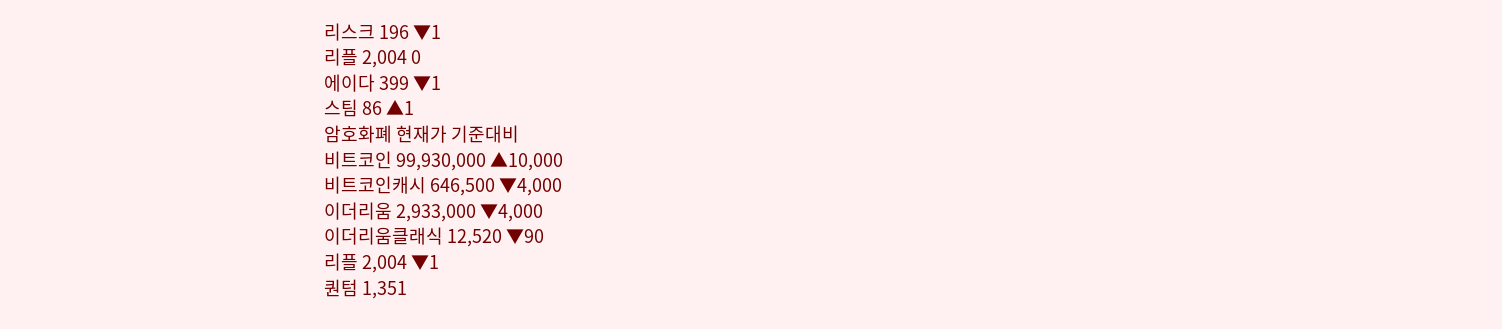리스크 196 ▼1
리플 2,004 0
에이다 399 ▼1
스팀 86 ▲1
암호화폐 현재가 기준대비
비트코인 99,930,000 ▲10,000
비트코인캐시 646,500 ▼4,000
이더리움 2,933,000 ▼4,000
이더리움클래식 12,520 ▼90
리플 2,004 ▼1
퀀텀 1,351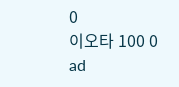0
이오타 100 0
ad